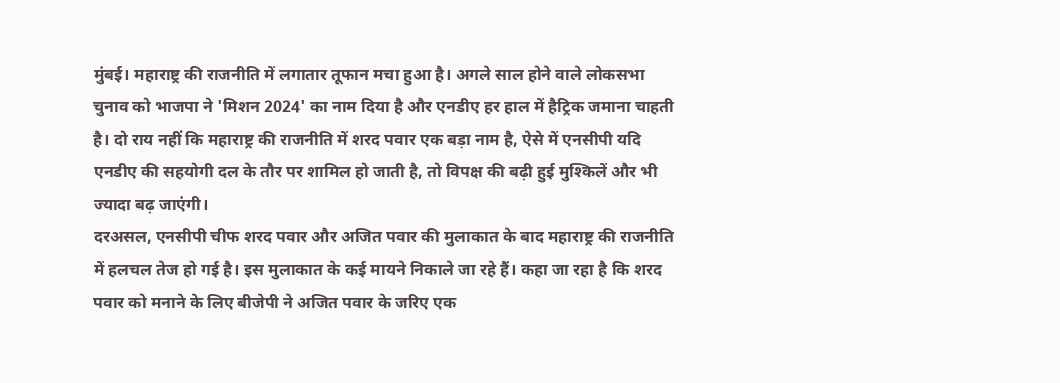मुंबई। महाराष्ट्र की राजनीति में लगातार तूफान मचा हुआ है। अगले साल होने वाले लोकसभा चुनाव को भाजपा ने 'मिशन 2024' का नाम दिया है और एनडीए हर हाल में हैट्रिक जमाना चाहती है। दो राय नहीं कि महाराष्ट्र की राजनीति में शरद पवार एक बड़ा नाम है, ऐसे में एनसीपी यदि एनडीए की सहयोगी दल के तौर पर शामिल हो जाती है, तो विपक्ष की बढ़ी हुई मुश्किलें और भी ज्यादा बढ़ जाएंगी।
दरअसल, एनसीपी चीफ शरद पवार और अजित पवार की मुलाकात के बाद महाराष्ट्र की राजनीति में हलचल तेज हो गई है। इस मुलाकात के कई मायने निकाले जा रहे हैं। कहा जा रहा है कि शरद पवार को मनाने के लिए बीजेपी ने अजित पवार के जरिए एक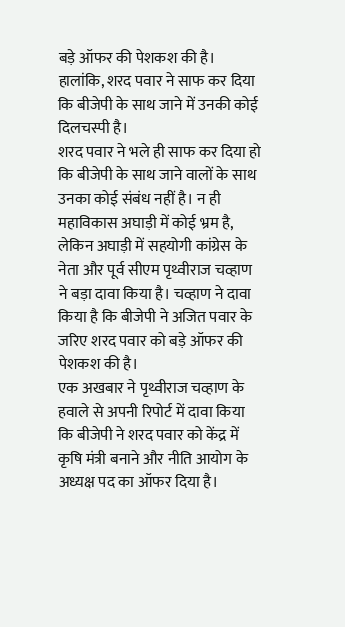बड़े ऑफर की पेशकश की है। हालांकि, शरद पवार ने साफ कर दिया कि बीजेपी के साथ जाने में उनकी कोई दिलचस्पी है।
शरद पवार ने भले ही साफ कर दिया हो कि बीजेपी के साथ जाने वालों के साथ उनका कोई संबंध नहीं है। न ही महाविकास अघाड़ी में कोई भ्रम है, लेकिन अघाड़ी में सहयोगी कांग्रेस के नेता और पूर्व सीएम पृथ्वीराज चव्हाण ने बड़ा दावा किया है। चव्हाण ने दावा किया है कि बीजेपी ने अजित पवार के जरिए शरद पवार को बड़े ऑफर की पेशकश की है।
एक अखबार ने पृथ्वीराज चव्हाण के हवाले से अपनी रिपोर्ट में दावा किया कि बीजेपी ने शरद पवार को केंद्र में कृषि मंत्री बनाने और नीति आयोग के अध्यक्ष पद का ऑफर दिया है।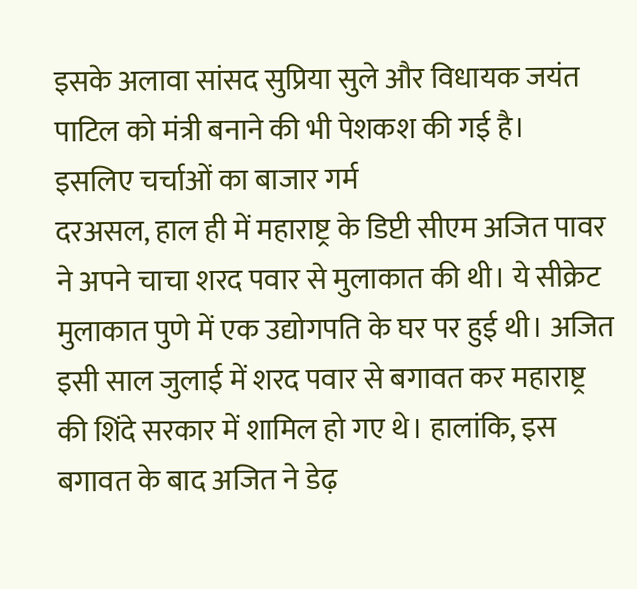इसके अलावा सांसद सुप्रिया सुले और विधायक जयंत पाटिल को मंत्री बनाने की भी पेशकश की गई है।
इसलिए चर्चाओं का बाजार गर्म
दरअसल, हाल ही में महाराष्ट्र के डिप्टी सीएम अजित पावर ने अपने चाचा शरद पवार से मुलाकात की थी। ये सीक्रेट मुलाकात पुणे में एक उद्योगपति के घर पर हुई थी। अजित इसी साल जुलाई में शरद पवार से बगावत कर महाराष्ट्र की शिंदे सरकार में शामिल हो गए थे। हालांकि, इस बगावत के बाद अजित ने डेढ़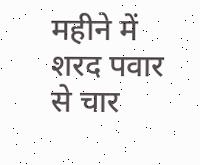महीने में शरद पवार से चार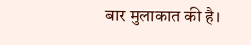बार मुलाकात की है।